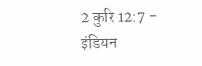2 कुरि 12:7 - इंडियन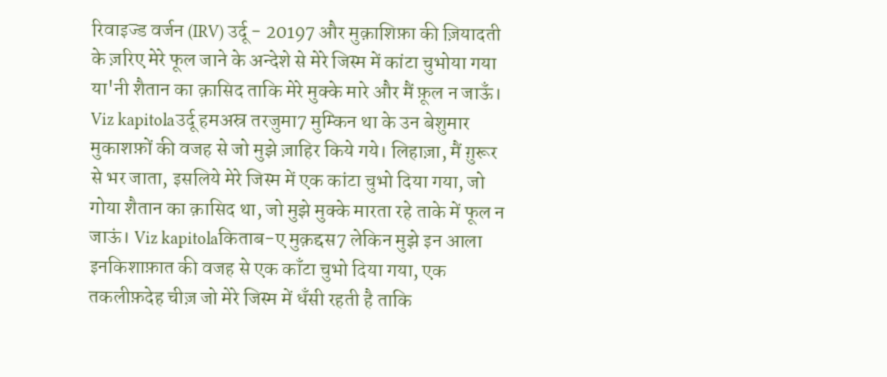रिवाइज्ड वर्जन (IRV) उर्दू - 20197 और मुक़ाशिफ़ा की ज़ियादती के ज़रिए मेरे फूल जाने के अन्देशे से मेरे जिस्म में कांटा चुभोया गया या'नी शैतान का क़ासिद ताकि मेरे मुक्के मारे और मैं फ़ूल न जाऊँ। Viz kapitolaउर्दू हमअस्र तरजुमा7 मुम्किन था के उन बेशुमार मुकाशफ़ों की वजह से जो मुझे ज़ाहिर किये गये। लिहाज़ा, मैं ग़ुरूर से भर जाता, इसलिये मेरे जिस्म में एक कांटा चुभो दिया गया, जो गोया शैतान का क़ासिद था, जो मुझे मुक्के मारता रहे ताके में फूल न जाऊं। Viz kapitolaकिताब-ए मुक़द्दस7 लेकिन मुझे इन आला इनकिशाफ़ात की वजह से एक काँटा चुभो दिया गया, एक तकलीफ़देह चीज़ जो मेरे जिस्म में धँसी रहती है ताकि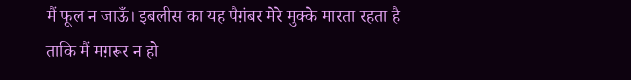मैं फूल न जाऊँ। इबलीस का यह पैग़ंबर मेरे मुक्के मारता रहता है ताकि मैं मग़रूर न हो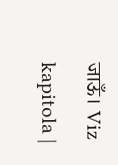जाऊँ। Viz kapitola |